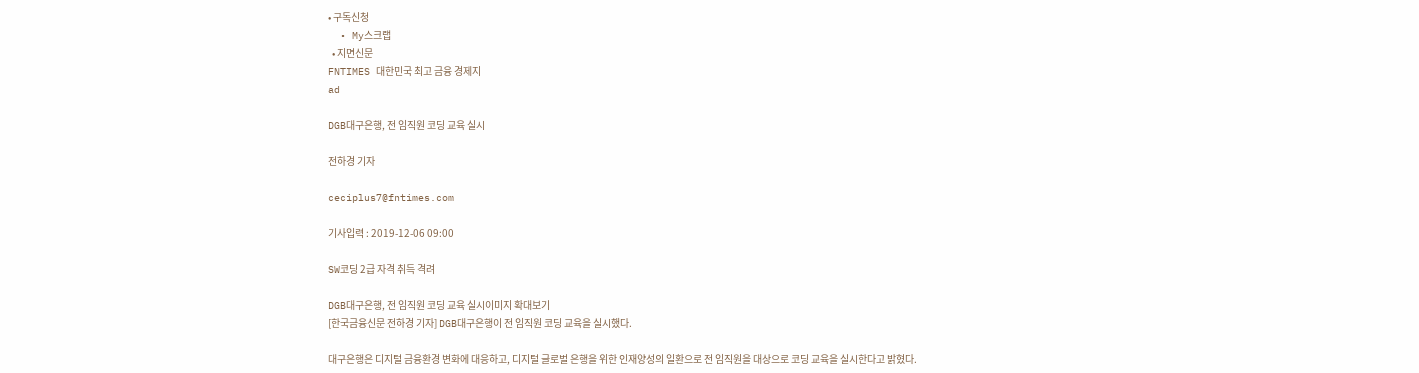• 구독신청
  • My스크랩
  • 지면신문
FNTIMES 대한민국 최고 금융 경제지
ad

DGB대구은행, 전 임직원 코딩 교육 실시

전하경 기자

ceciplus7@fntimes.com

기사입력 : 2019-12-06 09:00

SW코딩 2급 자격 취득 격려

DGB대구은행, 전 임직원 코딩 교육 실시이미지 확대보기
[한국금융신문 전하경 기자] DGB대구은행이 전 임직원 코딩 교육을 실시했다.

대구은행은 디지털 금융환경 변화에 대응하고, 디지털 글로벌 은행을 위한 인재양성의 일환으로 전 임직원을 대상으로 코딩 교육을 실시한다고 밝혔다.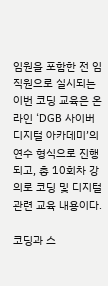임원을 포함한 전 임직원으로 실시되는 이번 코딩 교육은 온라인 ‘DGB 사이버 디지털 아카데미’의 연수 형식으로 진행되고, 총 10회차 강의로 코딩 및 디지털 관련 교육 내용이다.

코딩과 스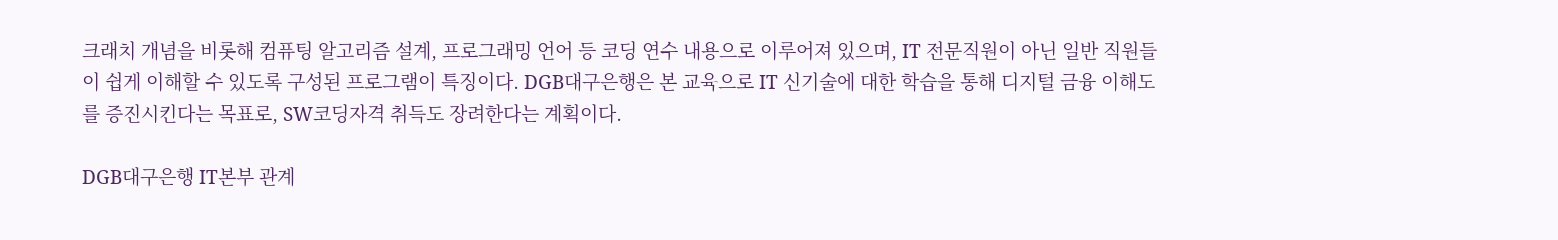크래치 개념을 비롯해 컴퓨팅 알고리즘 설계, 프로그래밍 언어 등 코딩 연수 내용으로 이루어져 있으며, IT 전문직원이 아닌 일반 직원들이 쉽게 이해할 수 있도록 구성된 프로그램이 특징이다. DGB대구은행은 본 교육으로 IT 신기술에 대한 학습을 통해 디지털 금융 이해도를 증진시킨다는 목표로, SW코딩자격 취득도 장려한다는 계획이다.

DGB대구은행 IT본부 관계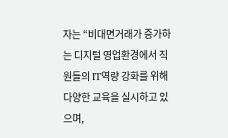자는 “비대면거래가 증가하는 디지털 영업환경에서 직원들의 IT역량 강화를 위해 다양한 교육을 실시하고 있으며,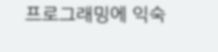프로그래밍에 익숙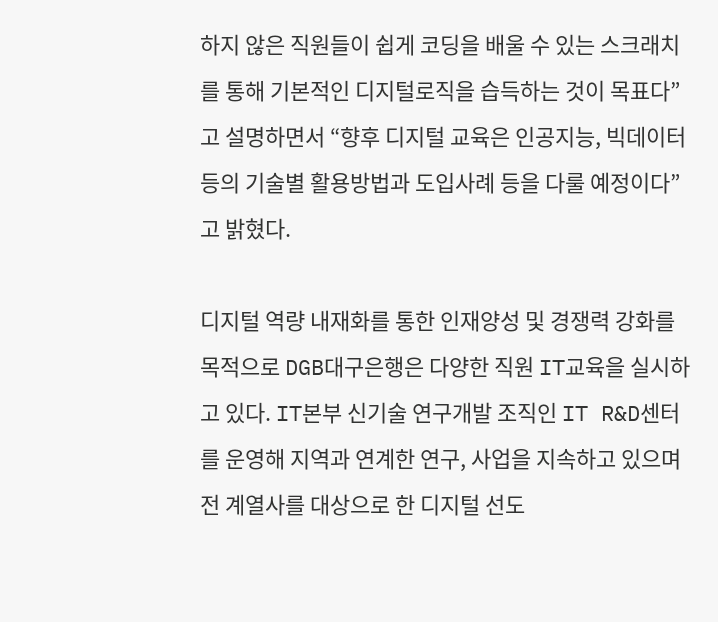하지 않은 직원들이 쉽게 코딩을 배울 수 있는 스크래치를 통해 기본적인 디지털로직을 습득하는 것이 목표다”고 설명하면서 “향후 디지털 교육은 인공지능, 빅데이터 등의 기술별 활용방법과 도입사례 등을 다룰 예정이다”고 밝혔다.

디지털 역량 내재화를 통한 인재양성 및 경쟁력 강화를 목적으로 DGB대구은행은 다양한 직원 IT교육을 실시하고 있다. IT본부 신기술 연구개발 조직인 IT R&D센터를 운영해 지역과 연계한 연구, 사업을 지속하고 있으며 전 계열사를 대상으로 한 디지털 선도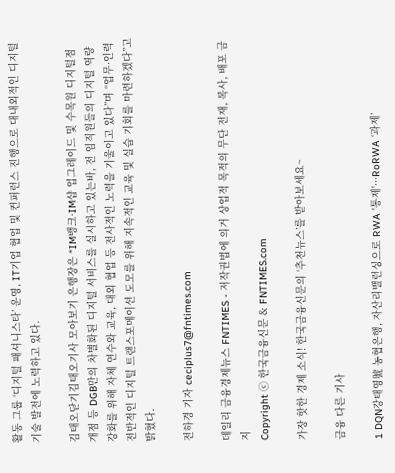활동 그룹 ‘디지털 패셔니스타’ 운영, IT기업 협업 및 컨퍼런스 진행으로 대내외적인 디지털 기술 발전에 노력하고 있다.

김태오닫기김태오기사 모아보기 은행장은 “IM뱅크·IM샵 업그레이드 및 수목원 디지털점 개점 등 DGB만의 차별화된 디지털 서비스를 실시하고 있는바, 전 임직원들의 디지털 역량 강화를 위해 자체 연수와 교육, 대외 협업 등 전사적인 노력을 기울이고 있다”며 “업무·인력 전반적인 디지털 트랜스포메이션 도모를 위해 지속적인 교육 및 실습 기회를 마련하겠다”고 밝혔다.

전하경 기자 ceciplus7@fntimes.com

데일리 금융경제뉴스 FNTIMES - 저작권법에 의거 상업적 목적의 무단 전재, 복사, 배포 금지
Copyright ⓒ 한국금융신문 & FNTIMES.com

가장 핫한 경제 소식! 한국금융신문의 ‘추천뉴스’를 받아보세요~

금융 다른 기사

1 DQN강태영號 농협은행, 자산리밸런싱으로 RWA '통제'···RoRWA ‘과제’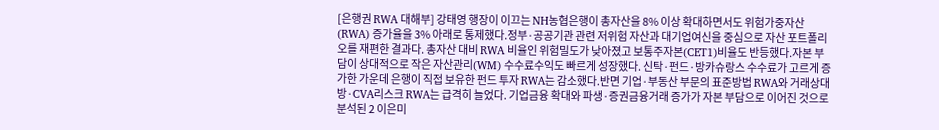[은행권 RWA 대해부] 강태영 행장이 이끄는 NH농협은행이 총자산을 8% 이상 확대하면서도 위험가중자산(RWA) 증가율을 3% 아래로 통제했다.정부·공공기관 관련 저위험 자산과 대기업여신을 중심으로 자산 포트폴리오를 재편한 결과다. 총자산 대비 RWA 비율인 위험밀도가 낮아졌고 보통주자본(CET1)비율도 반등했다.자본 부담이 상대적으로 작은 자산관리(WM) 수수료수익도 빠르게 성장했다. 신탁·펀드·방카슈랑스 수수료가 고르게 증가한 가운데 은행이 직접 보유한 펀드 투자 RWA는 감소했다.반면 기업·부동산 부문의 표준방법 RWA와 거래상대방·CVA리스크 RWA는 급격히 늘었다. 기업금융 확대와 파생·증권금융거래 증가가 자본 부담으로 이어진 것으로 분석된 2 이은미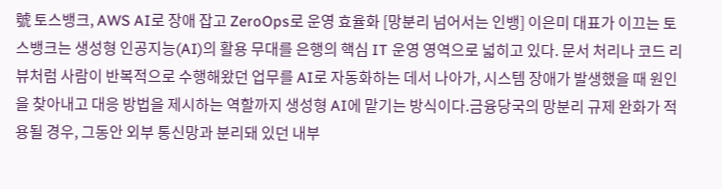號 토스뱅크, AWS AI로 장애 잡고 ZeroOps로 운영 효율화 [망분리 넘어서는 인뱅] 이은미 대표가 이끄는 토스뱅크는 생성형 인공지능(AI)의 활용 무대를 은행의 핵심 IT 운영 영역으로 넓히고 있다. 문서 처리나 코드 리뷰처럼 사람이 반복적으로 수행해왔던 업무를 AI로 자동화하는 데서 나아가, 시스템 장애가 발생했을 때 원인을 찾아내고 대응 방법을 제시하는 역할까지 생성형 AI에 맡기는 방식이다.금융당국의 망분리 규제 완화가 적용될 경우, 그동안 외부 통신망과 분리돼 있던 내부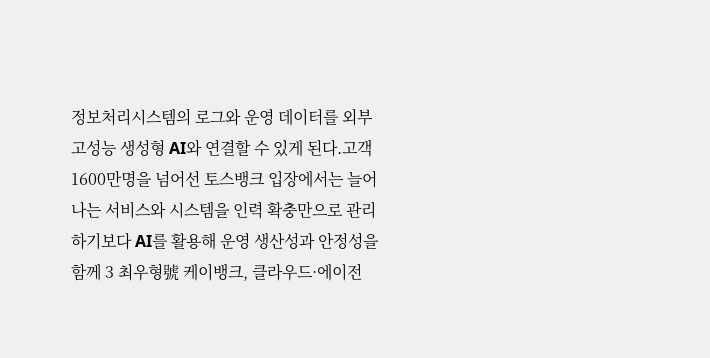정보처리시스템의 로그와 운영 데이터를 외부 고성능 생성형 AI와 연결할 수 있게 된다.고객 1600만명을 넘어선 토스뱅크 입장에서는 늘어나는 서비스와 시스템을 인력 확충만으로 관리하기보다 AI를 활용해 운영 생산성과 안정성을 함께 3 최우형號 케이뱅크, 클라우드·에이전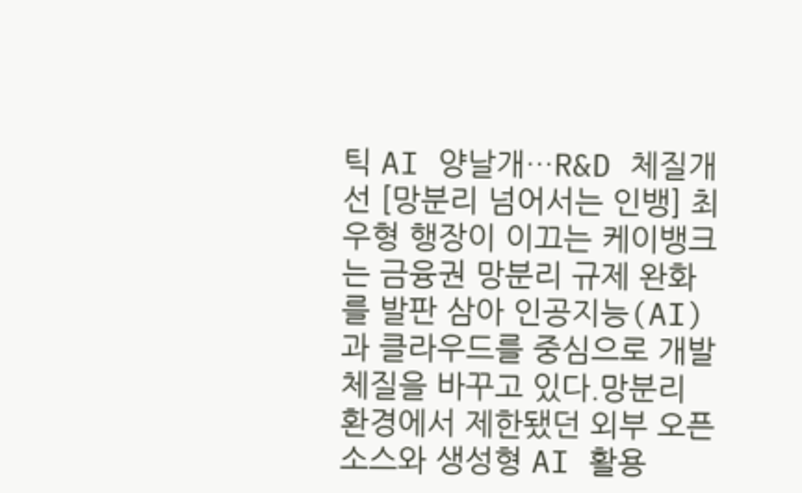틱 AI 양날개…R&D 체질개선 [망분리 넘어서는 인뱅] 최우형 행장이 이끄는 케이뱅크는 금융권 망분리 규제 완화를 발판 삼아 인공지능(AI)과 클라우드를 중심으로 개발 체질을 바꾸고 있다.망분리 환경에서 제한됐던 외부 오픈소스와 생성형 AI 활용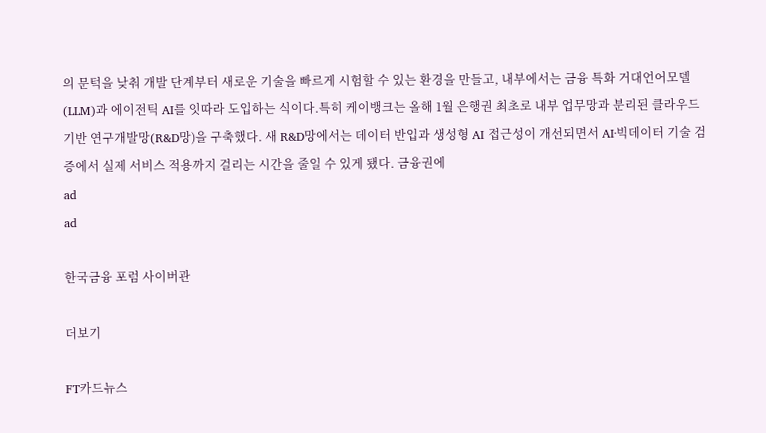의 문턱을 낮춰 개발 단계부터 새로운 기술을 빠르게 시험할 수 있는 환경을 만들고, 내부에서는 금융 특화 거대언어모델(LLM)과 에이전틱 AI를 잇따라 도입하는 식이다.특히 케이뱅크는 올해 1월 은행권 최초로 내부 업무망과 분리된 클라우드 기반 연구개발망(R&D망)을 구축했다. 새 R&D망에서는 데이터 반입과 생성형 AI 접근성이 개선되면서 AI·빅데이터 기술 검증에서 실제 서비스 적용까지 걸리는 시간을 줄일 수 있게 됐다. 금융권에
ad
ad

한국금융 포럼 사이버관

더보기

FT카드뉴스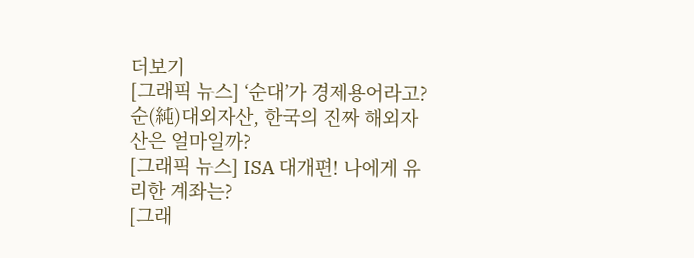더보기
[그래픽 뉴스] ‘순대’가 경제용어라고? 순(純)대외자산, 한국의 진짜 해외자산은 얼마일까?
[그래픽 뉴스] ISA 대개편! 나에게 유리한 계좌는?
[그래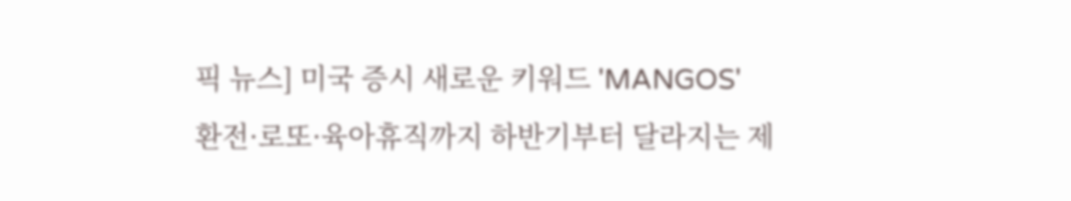픽 뉴스] 미국 증시 새로운 키워드 'MANGOS'
환전·로또·육아휴직까지 하반기부터 달라지는 제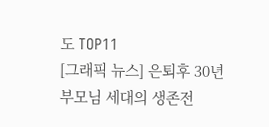도 TOP11
[그래픽 뉴스] 은퇴후 30년 부모님 세대의 생존전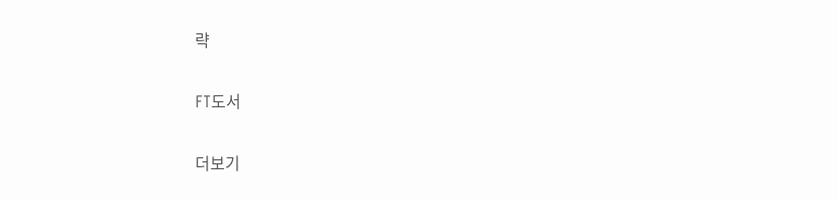략

FT도서

더보기